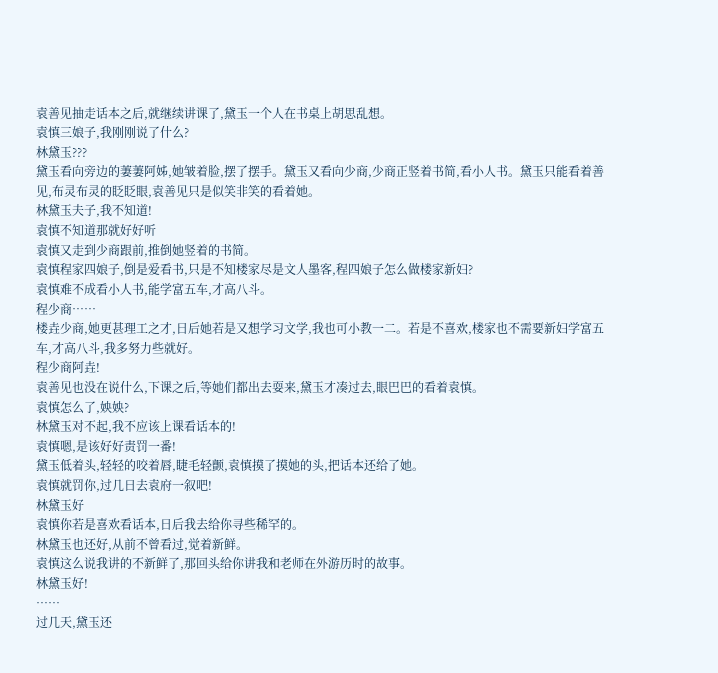袁善见抽走话本之后,就继续讲课了,黛玉一个人在书桌上胡思乱想。
袁慎三娘子,我刚刚说了什么?
林黛玉???
黛玉看向旁边的萋萋阿姊,她皱着脸,摆了摆手。黛玉又看向少商,少商正竖着书简,看小人书。黛玉只能看着善见,布灵布灵的眨眨眼,袁善见只是似笑非笑的看着她。
林黛玉夫子,我不知道!
袁慎不知道那就好好听
袁慎又走到少商跟前,推倒她竖着的书简。
袁慎程家四娘子,倒是爱看书,只是不知楼家尽是文人墨客,程四娘子怎么做楼家新妇?
袁慎难不成看小人书,能学富五车,才高八斗。
程少商……
楼垚少商,她更甚理工之才,日后她若是又想学习文学,我也可小教一二。若是不喜欢,楼家也不需要新妇学富五车,才高八斗,我多努力些就好。
程少商阿垚!
袁善见也没在说什么,下课之后,等她们都出去耍来,黛玉才凑过去,眼巴巴的看着袁慎。
袁慎怎么了,姎姎?
林黛玉对不起,我不应该上课看话本的!
袁慎嗯,是该好好责罚一番!
黛玉低着头,轻轻的咬着唇,睫毛轻颤,袁慎摸了摸她的头,把话本还给了她。
袁慎就罚你,过几日去袁府一叙吧!
林黛玉好
袁慎你若是喜欢看话本,日后我去给你寻些稀罕的。
林黛玉也还好,从前不曾看过,觉着新鲜。
袁慎这么说我讲的不新鲜了,那回头给你讲我和老师在外游历时的故事。
林黛玉好!
……
过几天,黛玉还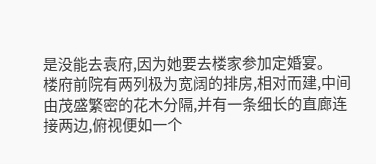是没能去袁府,因为她要去楼家参加定婚宴。
楼府前院有两列极为宽阔的排房,相对而建,中间由茂盛繁密的花木分隔,并有一条细长的直廊连接两边,俯视便如一个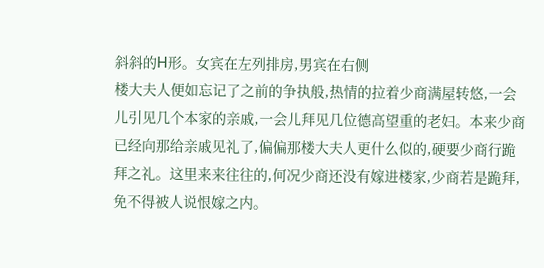斜斜的H形。女宾在左列排房,男宾在右侧
楼大夫人便如忘记了之前的争执般,热情的拉着少商满屋转悠,一会儿引见几个本家的亲戚,一会儿拜见几位德高望重的老妇。本来少商已经向那给亲戚见礼了,偏偏那楼大夫人更什么似的,硬要少商行跪拜之礼。这里来来往往的,何况少商还没有嫁进楼家,少商若是跪拜,免不得被人说恨嫁之内。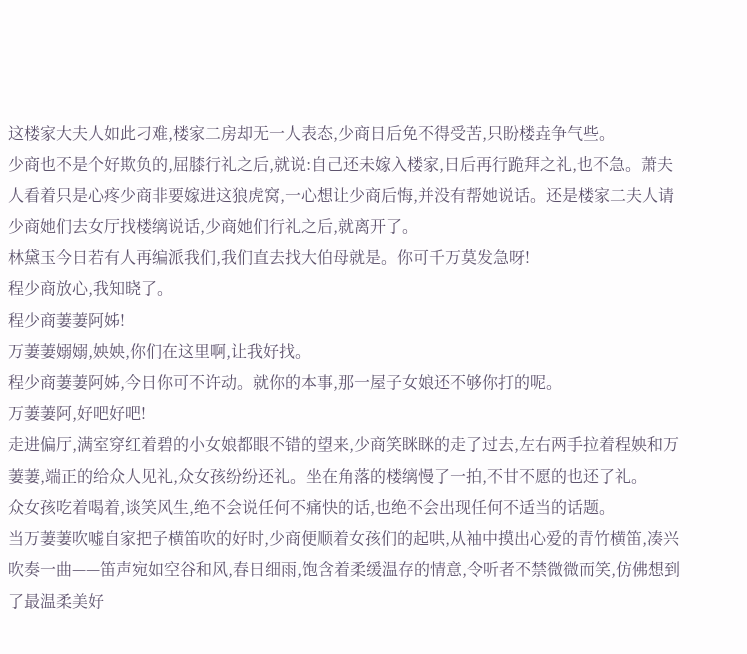这楼家大夫人如此刁难,楼家二房却无一人表态,少商日后免不得受苦,只盼楼垚争气些。
少商也不是个好欺负的,屈膝行礼之后,就说:自己还未嫁入楼家,日后再行跪拜之礼,也不急。萧夫人看着只是心疼少商非要嫁进这狼虎窝,一心想让少商后悔,并没有帮她说话。还是楼家二夫人请少商她们去女厅找楼缡说话,少商她们行礼之后,就离开了。
林黛玉今日若有人再编派我们,我们直去找大伯母就是。你可千万莫发急呀!
程少商放心,我知晓了。
程少商萋萋阿姊!
万萋萋嫋嫋,姎姎,你们在这里啊,让我好找。
程少商萋萋阿姊,今日你可不许动。就你的本事,那一屋子女娘还不够你打的呢。
万萋萋阿,好吧好吧!
走进偏厅,满室穿红着碧的小女娘都眼不错的望来,少商笑眯眯的走了过去,左右两手拉着程姎和万萋萋,端正的给众人见礼,众女孩纷纷还礼。坐在角落的楼缡慢了一拍,不甘不愿的也还了礼。
众女孩吃着喝着,谈笑风生,绝不会说任何不痛快的话,也绝不会出现任何不适当的话题。
当万萋萋吹嘘自家把子横笛吹的好时,少商便顺着女孩们的起哄,从袖中摸出心爱的青竹横笛,凑兴吹奏一曲——笛声宛如空谷和风,春日细雨,饱含着柔缓温存的情意,令听者不禁微微而笑,仿佛想到了最温柔美好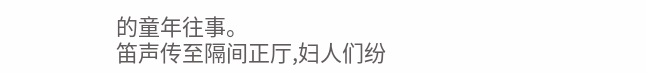的童年往事。
笛声传至隔间正厅,妇人们纷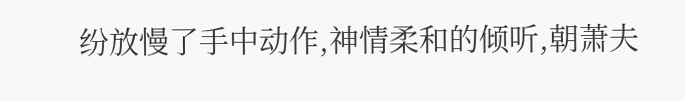纷放慢了手中动作,神情柔和的倾听,朝萧夫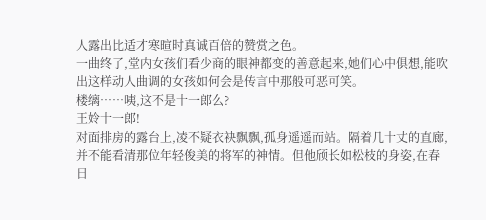人露出比适才寒暄时真诚百倍的赞赏之色。
一曲终了,堂内女孩们看少商的眼神都变的善意起来,她们心中俱想,能吹出这样动人曲调的女孩如何会是传言中那般可恶可笑。
楼缡……咦,这不是十一郎么?
王姈十一郎!
对面排房的露台上,凌不疑衣袂飘飘,孤身遥遥而站。隔着几十丈的直廊,并不能看清那位年轻俊美的将军的神情。但他颀长如松枝的身姿,在春日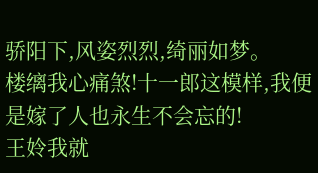骄阳下,风姿烈烈,绮丽如梦。
楼缡我心痛煞!十一郎这模样,我便是嫁了人也永生不会忘的!
王姈我就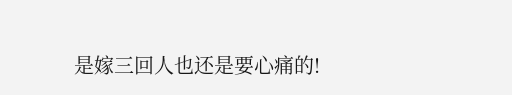是嫁三回人也还是要心痛的!